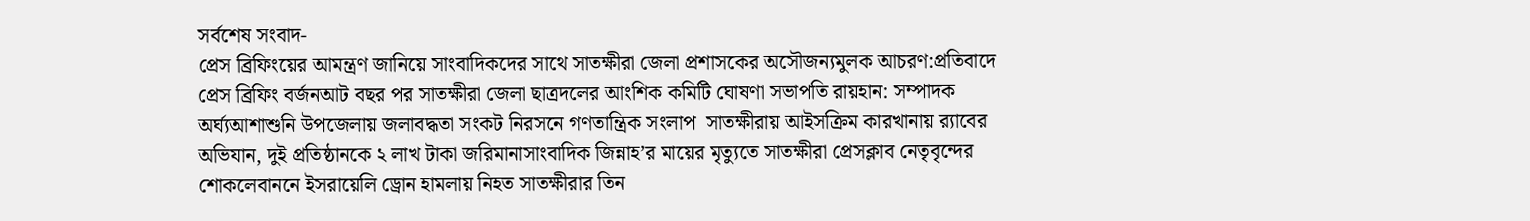সর্বশেষ সংবাদ-
প্রেস ব্রিফিংয়ের আমন্ত্রণ জানিয়ে সাংবাদিকদের সাথে সাতক্ষীরা জেলা প্রশাসকের অসৌজন্যমুলক আচরণ:প্রতিবাদে প্রেস ব্রিফিং বর্জনআট বছর পর সাতক্ষীরা জেলা ছাত্রদলের আংশিক কমিটি ঘোষণা সভাপতি রায়হান: সম্পাদক অর্ঘ্যআশাশুনি উপজেলায় জলাবদ্ধতা সংকট নিরসনে গণতান্ত্রিক সংলাপ  সাতক্ষীরায় আইসক্রিম কারখানায় র‍্যাবের অভিযান, দুই প্রতিষ্ঠানকে ২ লাখ টাকা জরিমানাসাংবাদিক জিন্নাহ’র মায়ের মৃত্যুতে সাতক্ষীরা প্রেসক্লাব নেতৃবৃন্দের শোকলেবাননে ইসরায়েলি ড্রোন হামলায় নিহত সাতক্ষীরার তিন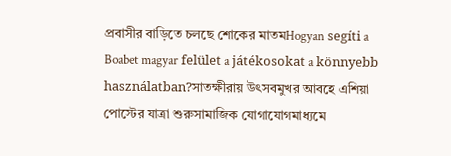প্রবাসীর বাড়িতে চলছে শোকের মাতমHogyan segíti a Boabet magyar felület a játékosokat a könnyebb használatban?সাতক্ষীরায় উৎসবমুখর আবহে এশিয়া পোস্টের যাত্রা শুরুসামাজিক যোগাযোগমাধ্যমে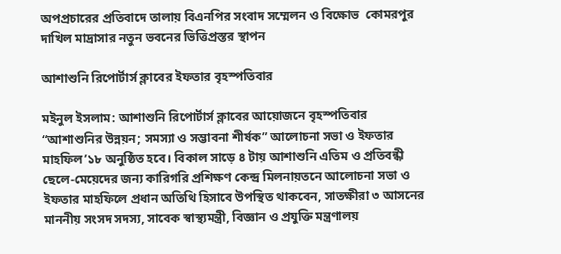অপপ্রচারের প্রতিবাদে তালায় বিএনপির সংবাদ সম্মেলন ও বিক্ষোভ  কোমরপুর দাখিল মাদ্রাসার নতুন ভবনের ভিত্তিপ্রস্তর স্থাপন

আশাশুনি রিপোর্টার্স ক্লাবের ইফতার বৃহস্পতিবার

মইনুল ইসলাম: আশাশুনি রিপোর্টার্স ক্লাবের আয়োজনে বৃহস্পতিবার “আশাশুনির উন্নয়ন; সমস্যা ও সম্ভাবনা শীর্ষক” আলোচনা সভা ও ইফতার মাহফিল’১৮ অনুষ্ঠিত হবে। বিকাল সাড়ে ৪ টায় আশাশুনি এতিম ও প্রতিবন্ধী ছেলে-মেয়েদের জন্য কারিগরি প্রশিক্ষণ কেন্দ্র মিলনায়তনে আলোচনা সভা ও ইফতার মাহফিলে প্রধান অতিথি হিসাবে উপস্থিত থাকবেন, সাতক্ষীরা ৩ আসনের মাননীয় সংসদ সদস্য, সাবেক স্বাস্থ্যমন্ত্রী, বিজ্ঞান ও প্রযুক্তি মন্ত্রণালয়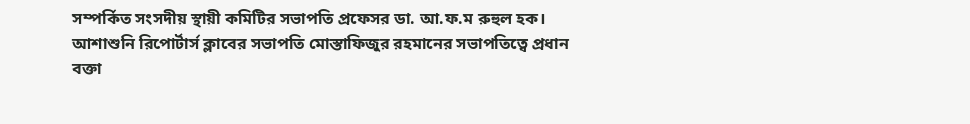সম্পর্কিত সংসদীয় স্থায়ী কমিটির সভাপতি প্রফেসর ডা. আ.ফ.ম রুহুল হক। আশাশুনি রিপোর্টার্স ক্লাবের সভাপতি মোস্তাফিজুর রহমানের সভাপতিত্বে প্রধান বক্তা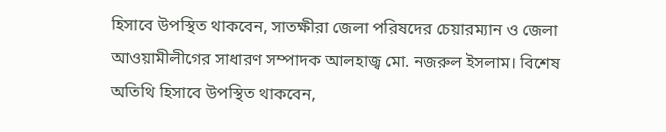হিসাবে উপস্থিত থাকবেন, সাতক্ষীরা জেলা পরিষদের চেয়ারম্যান ও জেলা আওয়ামীলীগের সাধারণ সম্পাদক আলহাজ্ব মো. নজরুল ইসলাম। বিশেষ অতিথি হিসাবে উপস্থিত থাকবেন,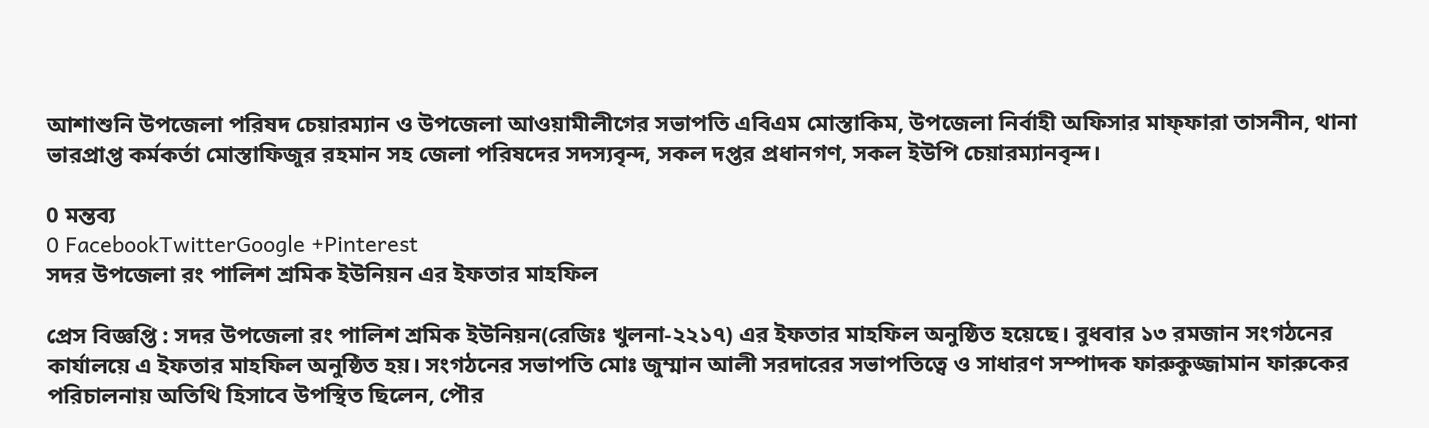আশাশুনি উপজেলা পরিষদ চেয়ারম্যান ও উপজেলা আওয়ামীলীগের সভাপতি এবিএম মোস্তাকিম, উপজেলা নির্বাহী অফিসার মাফ্ফারা তাসনীন, থানা ভারপ্রাপ্ত কর্মকর্তা মোস্তাফিজুর রহমান সহ জেলা পরিষদের সদস্যবৃন্দ, সকল দপ্তর প্রধানগণ, সকল ইউপি চেয়ারম্যানবৃন্দ।

0 মন্তব্য
0 FacebookTwitterGoogle +Pinterest
সদর উপজেলা রং পালিশ শ্রমিক ইউনিয়ন এর ইফতার মাহফিল

প্রেস বিজ্ঞপ্তি : সদর উপজেলা রং পালিশ শ্রমিক ইউনিয়ন(রেজিঃ খুলনা-২২১৭) এর ইফতার মাহফিল অনুষ্ঠিত হয়েছে। বুধবার ১৩ রমজান সংগঠনের কার্যালয়ে এ ইফতার মাহফিল অনুষ্ঠিত হয়। সংগঠনের সভাপতি মোঃ জুম্মান আলী সরদারের সভাপতিত্বে ও সাধারণ সম্পাদক ফারুকুজ্জামান ফারুকের পরিচালনায় অতিথি হিসাবে উপস্থিত ছিলেন, পৌর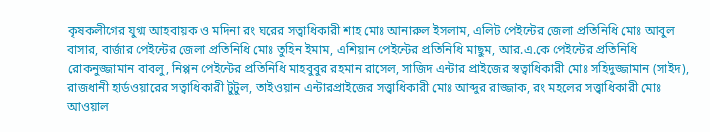কৃষকলীগের যুগ্ম আহবায়ক ও মদিনা রং ঘরের সত্বাধিকারী শাহ মোঃ আনারুল ইসলাম, এলিট পেইন্টের জেলা প্রতিনিধি মোঃ আবুল বাসার, বার্জার পেইন্টের জেলা প্রতিনিধি মোঃ তুহিন ইমাম, এশিয়ান পেইন্টের প্রতিনিধি মাছুম, আর.এ.কে পেইন্টের প্রতিনিধি রোকনুজ্জামান বাবলু, নিপ্পন পেইন্টের প্রতিনিধি মাহবুবুর রহমান রাসেল, সাজিদ এন্টার প্রাইজের স্বত্বাধিকারী মোঃ সহিদুজ্জামান (সাইদ), রাজধানী হার্ডওয়ারের সত্বাধিকারী টুটুল, তাইওয়ান এন্টারপ্রাইজের সত্ত্বাধিকারী মোঃ আব্দুর রাজ্জাক, রং মহলের সত্ত্বাধিকারী মোঃ আওয়াল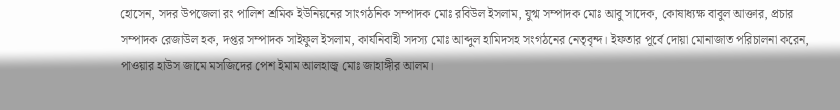হোসেন, সদর উপজেলা রং পালিশ শ্রমিক ইউনিয়নের সাংগঠনিক সম্পাদক মোঃ রবিউল ইসলাম, যুগ্ম সম্পাদক মোঃ আবু সাদেক, কোষাধ্যক্ষ বাবুল আক্তার, প্রচার সম্পাদক রেজাউল হক, দপ্তর সম্পাদক সাইফুল ইসলাম, কার্যনিবাহী সদস্য মোঃ আব্দুল হামিদসহ সংগঠনের নেতৃবৃন্দ। ইফতার পূর্বে দোয়া মোনাজাত পরিচালনা করেন, পাওয়ার হাউস জামে মসজিদের পেশ ইমাম আলহাজ্ব মোঃ জাহাঙ্গীর আলম।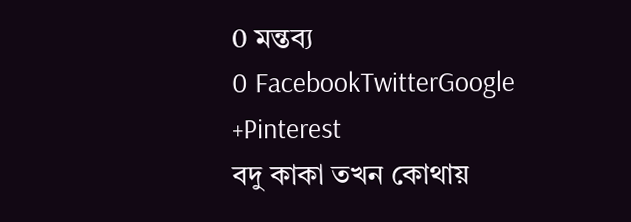0 মন্তব্য
0 FacebookTwitterGoogle +Pinterest
বদু কাকা তখন কোথায়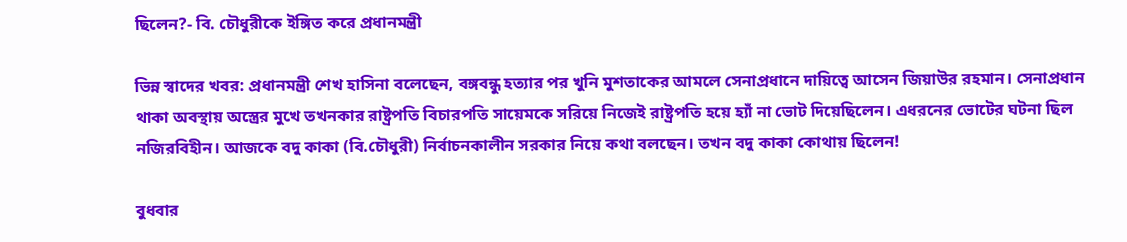ছিলেন?- বি. চৌধুরীকে ইঙ্গিত করে প্রধানমন্ত্রী

ভিন্ন স্বাদের খবর: প্রধানমন্ত্রী শেখ হাসিনা বলেছেন, বঙ্গবন্ধু হত্যার পর খুনি মুশতাকের আমলে সেনাপ্রধানে দায়িত্বে আসেন জিয়াউর রহমান। সেনাপ্রধান থাকা অবস্থায় অস্ত্রের মুখে তখনকার রাষ্ট্রপতি বিচারপতি সায়েমকে সরিয়ে নিজেই রাষ্ট্রপতি হয়ে হ্যাঁ না ভোট দিয়েছিলেন। এধরনের ভোটের ঘটনা ছিল নজিরবিহীন। আজকে বদু কাকা (বি.চৌধুরী) নির্বাচনকালীন সরকার নিয়ে কথা বলছেন। তখন বদু কাকা কোথায় ছিলেন!

বুধবার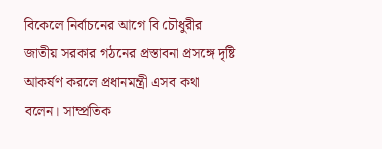বিকেলে নির্বাচনের আগে বি চৌধুরীর জাতীয় সরকার গঠনের প্রস্তাবনা প্রসঙ্গে দৃষ্টি আকর্ষণ করলে প্রধানমন্ত্রী এসব কথা বলেন। সাম্প্রতিক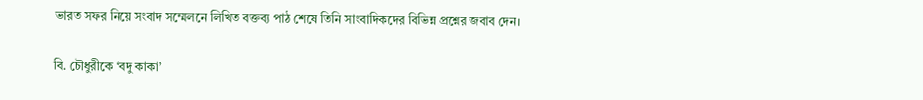ভারত সফর নিয়ে সংবাদ সম্মেলনে লিখিত বক্তব্য পাঠ শেষে তিনি সাংবাদিকদের বিভিন্ন প্রশ্নের জবাব দেন।

বি. চৌধুরীকে ‘বদু কাকা’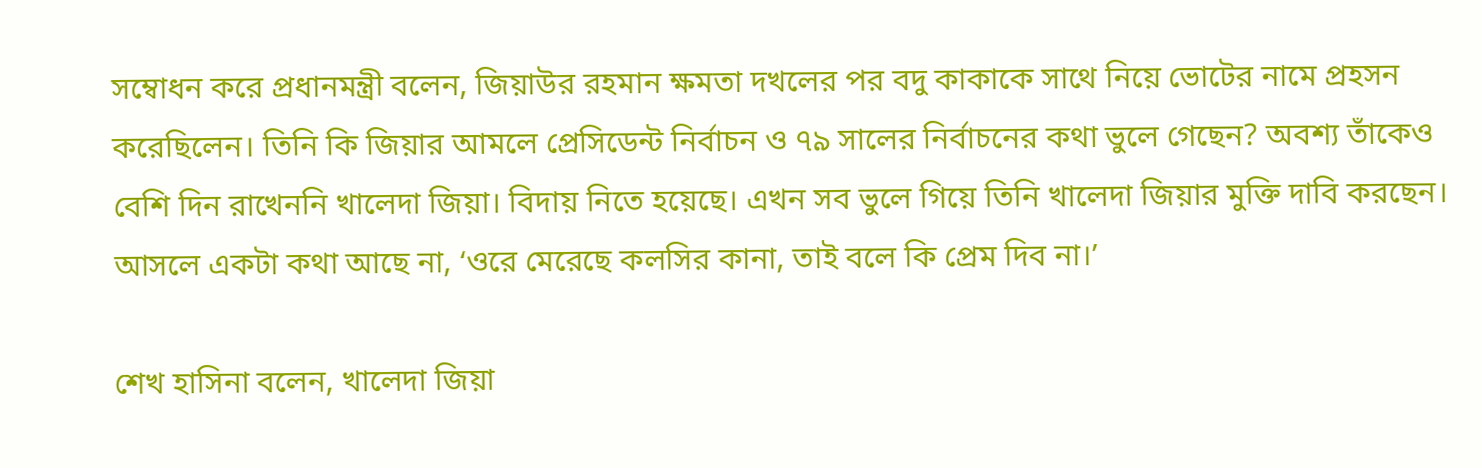সম্বোধন করে প্রধানমন্ত্রী বলেন, জিয়াউর রহমান ক্ষমতা দখলের পর বদু কাকাকে সাথে নিয়ে ভোটের নামে প্রহসন করেছিলেন। তিনি কি জিয়ার আমলে প্রেসিডেন্ট নির্বাচন ও ৭৯ সালের নির্বাচনের কথা ভুলে গেছেন? অবশ্য তাঁকেও বেশি দিন রাখেননি খালেদা জিয়া। বিদায় নিতে হয়েছে। এখন সব ভুলে গিয়ে তিনি খালেদা জিয়ার মুক্তি দাবি করছেন। আসলে একটা কথা আছে না, ‘ওরে মেরেছে কলসির কানা, তাই বলে কি প্রেম দিব না।’

শেখ হাসিনা বলেন, খালেদা জিয়া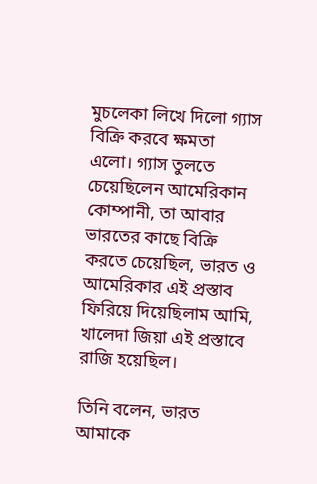মুচলেকা লিখে দিলো গ্যাস বিক্রি করবে ক্ষমতা এলো। গ্যাস তুলতে চেয়েছিলেন আমেরিকান কোম্পানী, তা আবার ভারতের কাছে বিক্রি করতে চেয়েছিল, ভারত ও আমেরিকার এই প্রস্তাব ফিরিয়ে দিয়েছিলাম আমি, খালেদা জিয়া এই প্রস্তাবে রাজি হয়েছিল।

তিনি বলেন, ভারত আমাকে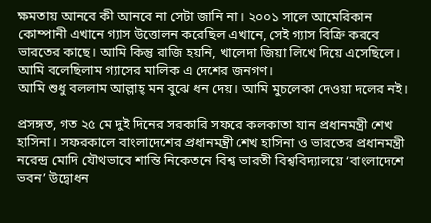ক্ষমতায় আনবে কী আনবে না সেটা জানি না। ২০০১ সালে আমেরিকান কোম্পানী এখানে গ্যাস উত্তোলন করেছিল এখানে, সেই গ্যাস বিক্রি করবে ভারতের কাছে। আমি কিন্তু রাজি হয়নি, খালেদা জিয়া লিখে দিয়ে এসেছিলে। আমি বলেছিলাম গ্যাসের মালিক এ দেশের জনগণ।
আমি শুধু বললাম আল্লাহ্ মন বুঝে ধন দেয়। আমি মুচলেকা দেওয়া দলের নই।

প্রসঙ্গত, গত ২৫ মে দুই দিনের সরকারি সফরে কলকাতা যান প্রধানমন্ত্রী শেখ হাসিনা। সফরকালে বাংলাদেশের প্রধানমন্ত্রী শেখ হাসিনা ও ভারতের প্রধানমন্ত্রী নরেন্দ্র মোদি যৌথভাবে শান্তি নিকেতনে বিশ্ব ভারতী বিশ্ববিদ্যালয়ে ‘বাংলাদেশে ভবন’ উদ্বোধন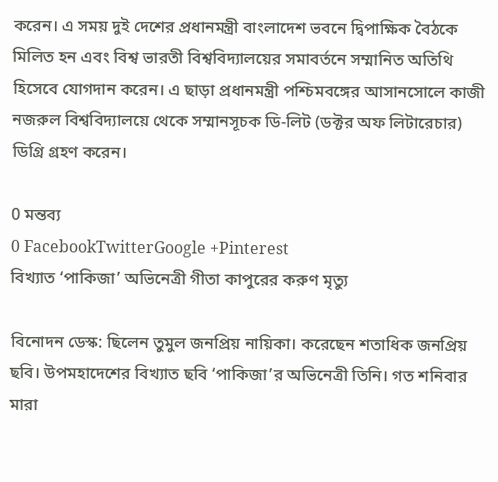করেন। এ সময় দুই দেশের প্রধানমন্ত্রী বাংলাদেশ ভবনে দ্বিপাক্ষিক বৈঠকে মিলিত হন এবং বিশ্ব ভারতী বিশ্ববিদ্যালয়ের সমাবর্তনে সম্মানিত অতিথি হিসেবে যোগদান করেন। এ ছাড়া প্রধানমন্ত্রী পশ্চিমবঙ্গের আসানসোলে কাজী নজরুল বিশ্ববিদ্যালয়ে থেকে সম্মানসূচক ডি-লিট (ডক্টর অফ লিটারেচার) ডিগ্রি গ্রহণ করেন।

0 মন্তব্য
0 FacebookTwitterGoogle +Pinterest
বিখ্যাত ‘পাকিজা’ অভিনেত্রী গীতা কাপুরের করুণ মৃত্যু

বিনোদন ডেস্ক: ছিলেন তুমুল জনপ্রিয় নায়িকা। করেছেন শতাধিক জনপ্রিয় ছবি। উপমহাদেশের বিখ্যাত ছবি ‘পাকিজা’র অভিনেত্রী তিনি। গত শনিবার মারা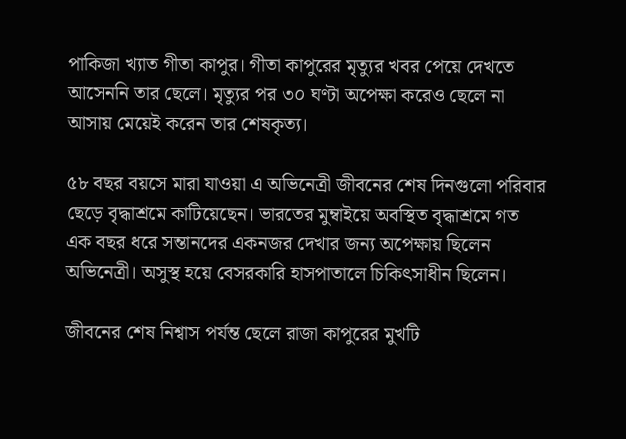পাকিজা খ্যাত গীতা কাপুর। গীতা কাপুরের মৃত্যুর খবর পেয়ে দেখতে আসেননি তার ছেলে। মৃত্যুর পর ৩০ ঘণ্টা অপেক্ষা করেও ছেলে না আসায় মেয়েই করেন তার শেষকৃত্য।

৫৮ বছর বয়সে মারা যাওয়া এ অভিনেত্রী জীবনের শেষ দিনগুলো পরিবার ছেড়ে বৃদ্ধাশ্রমে কাটিয়েছেন। ভারতের মুম্বাইয়ে অবস্থিত বৃদ্ধাশ্রমে গত এক বছর ধরে সন্তানদের একনজর দেখার জন্য অপেক্ষায় ছিলেন অভিনেত্রী। অসুস্থ হয়ে বেসরকারি হাসপাতালে চিকিৎসাধীন ছিলেন।

জীবনের শেষ নিশ্বাস পর্যন্ত ছেলে রাজা কাপুরের মুখটি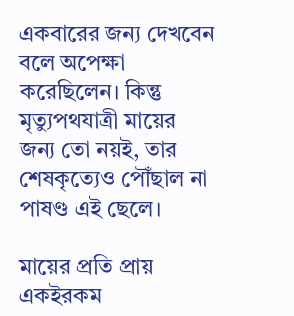একবারের জন্য দেখবেন বলে অপেক্ষা করেছিলেন। কিন্তু মৃত্যুপথযাত্রী মায়ের জন্য তো নয়ই, তার শেষকৃত্যেও পৌঁছাল না পাষণ্ড এই ছেলে।

মায়ের প্রতি প্রায় একইরকম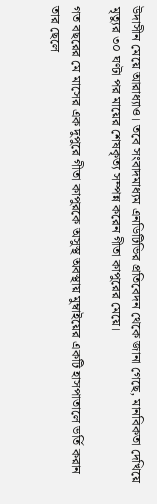উদাসীন মেয়ে আরাধ্যাও। তবে সংবাদমাধ্যম এনডিটিভির প্রতিবেদন থেকে জানা গেছে, মানবিকতা দেখিয়ে মৃত্যুর ৩০ ঘণ্টা পর মায়ের শেষকৃত্য সম্পন্ন করেন গীতা কাপুরের মেয়ে।

গত বছরের মে মাসের এক দুপুরে গীতা কাপুরকে অসুস্থ অবস্থায় মুম্বাইয়ের একটি হাসপাতালে ভর্তি করান তার ছেলে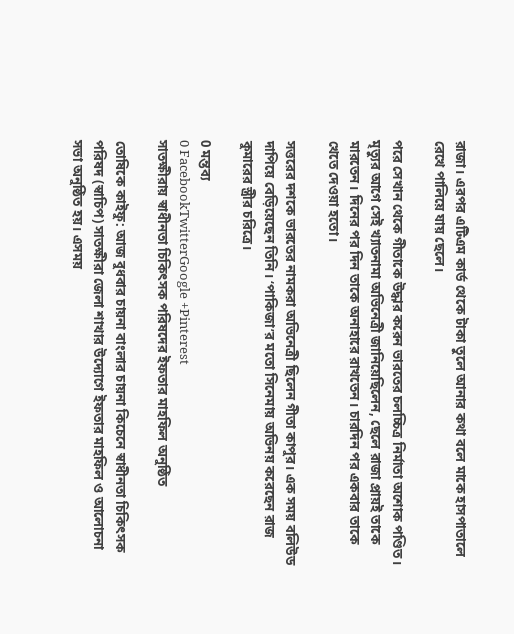রাজা। এরপর এটিএম কার্ড থেকে টাকা তুলে আনার কথা বলে মাকে হাসপাতালে রেখে পালিয়ে যায় ছেলে।

পরে সেখান থেকে গীতাকে উদ্ধার করেন ভারতের চলচ্চিত্র নির্মাতা অশোক পণ্ডিত। মৃত্যুর আগে সেই খ্যাতনামা অভিনেত্রী জানিয়েছিলেন, ছেলে রাজা প্রায়ই তাকে মারতেন। দিনের পর দিন তাকে অনাহারে রাখতেন। চারদিন পর একবার তাকে খেতে দেওয়া হতো।

সত্তরের দশকে ভারতের নামকরা অভিনেত্রী ছিলেন গীতা কাপুর। এক সময় বলিউড দাপিয়ে বেড়িয়েছেন তিনি। ‘পাকিজা’র মতো সিনেমায় অভিনয় করেছেন রাজ কুমারের স্ত্রীর চরিত্রে।

0 মন্তব্য
0 FacebookTwitterGoogle +Pinterest
সাতক্ষীরায় স্বাধীনতা চিকিৎসক পরিষদের ইফতার মাহফিল অনুষ্ঠিত

তোষিকে কাইফু: আজ বুধবার চায়না বাংলার চায়না কিচেনে স্বাধীনতা চিকিৎসক পরিষদ (স্বাচিপ) সাতক্ষীরা জেলা শাখার উদ্যোগে ইফতার মাহফিল ও আলোচনা সভা অনুষ্ঠিত হয়। এসময়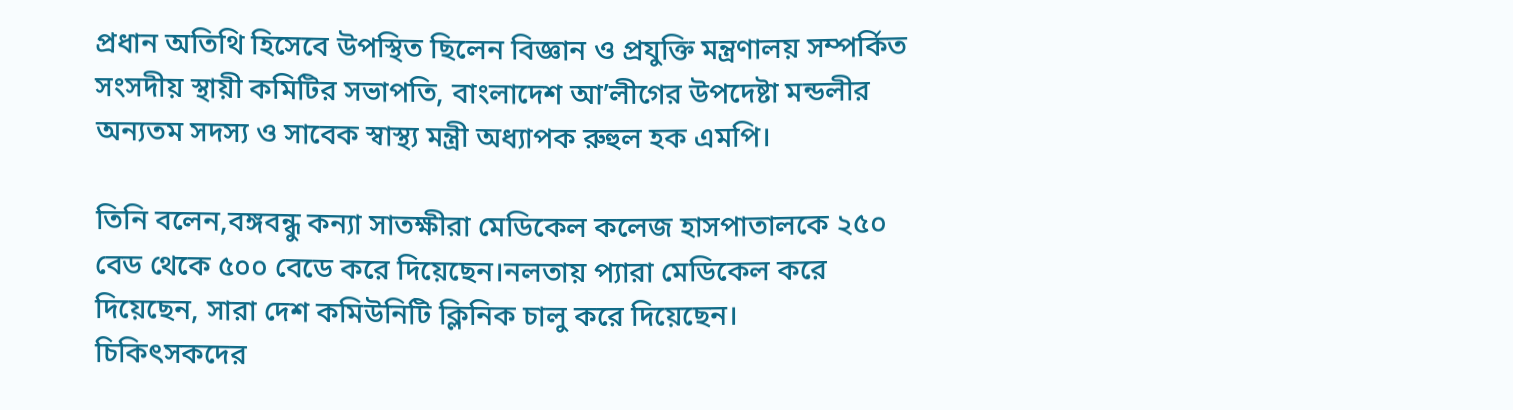প্রধান অতিথি হিসেবে উপস্থিত ছিলেন বিজ্ঞান ও প্রযুক্তি মন্ত্রণালয় সম্পর্কিত সংসদীয় স্থায়ী কমিটির সভাপতি, বাংলাদেশ আ’লীগের উপদেষ্টা মন্ডলীর অন্যতম সদস্য ও সাবেক স্বাস্থ্য মন্ত্রী অধ্যাপক রুহুল হক এমপি।

তিনি বলেন,বঙ্গবন্ধু কন্যা সাতক্ষীরা মেডিকেল কলেজ হাসপাতালকে ২৫০ বেড থেকে ৫০০ বেডে করে দিয়েছেন।নলতায় প্যারা মেডিকেল করে দিয়েছেন, সারা দেশ কমিউনিটি ক্লিনিক চালু করে দিয়েছেন।
চিকিৎসকদের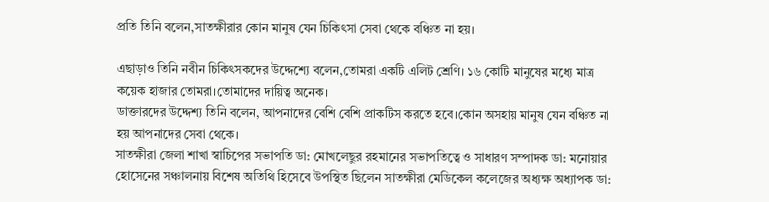প্রতি তিনি বলেন,সাতক্ষীরার কোন মানুষ যেন চিকিৎসা সেবা থেকে বঞ্চিত না হয়।

এছাড়াও তিনি নবীন চিকিৎসকদের উদ্দেশ্যে বলেন,তোমরা একটি এলিট শ্রেণি। ১৬ কোটি মানুষের মধ্যে মাত্র কয়েক হাজার তোমরা।তোমাদের দায়িত্ব অনেক।
ডাক্তারদের উদ্দেশ্য তিনি বলেন, আপনাদের বেশি বেশি প্রাকটিস করতে হবে।কোন অসহায় মানুষ যেন বঞ্চিত না হয় আপনাদের সেবা থেকে।
সাতক্ষীরা জেলা শাখা স্বাচিপের সভাপতি ডা: মোখলেছুর রহমানের সভাপতিত্বে ও সাধারণ সম্পাদক ডা: মনোয়ার হোসেনের সঞ্চালনায় বিশেষ অতিথি হিসেবে উপস্থিত ছিলেন সাতক্ষীরা মেডিকেল কলেজের অধ্যক্ষ অধ্যাপক ডা: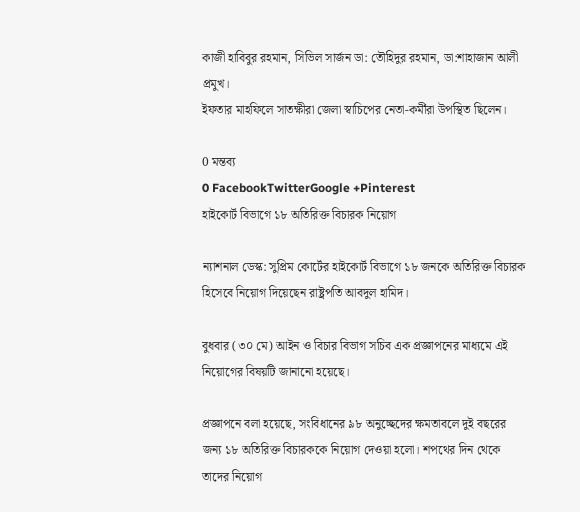কাজী হাবিবুর রহমান, সিভিল সার্জন ডা: তৌহিদুর রহমান, ডা:শাহাজান আলী প্রমুখ।
ইফতার মাহফিলে সাতক্ষীরা জেলা স্বাচিপের নেতা-কর্মীরা উপস্থিত ছিলেন।

0 মন্তব্য
0 FacebookTwitterGoogle +Pinterest
হাইকোর্ট বিভাগে ১৮ অতিরিক্ত বিচারক নিয়োগ

ন্যাশনাল ডেস্ক: সুপ্রিম কোর্টের হাইকোর্ট বিভাগে ১৮ জনকে অতিরিক্ত বিচারক হিসেবে নিয়োগ দিয়েছেন রাষ্ট্রপতি আবদুল হামিদ।

বুধবার (৩০ মে) আইন ও বিচার বিভাগ সচিব এক প্রজ্ঞাপনের মাধ্যমে এই নিয়োগের বিষয়টি জানানো হয়েছে।

প্রজ্ঞাপনে বলা হয়েছে, সংবিধানের ৯৮ অনুচ্ছেদের ক্ষমতাবলে দুই বছরের জন্য ১৮ অতিরিক্ত বিচারককে নিয়োগ দেওয়া হলো। শপথের দিন থেকে তাদের নিয়োগ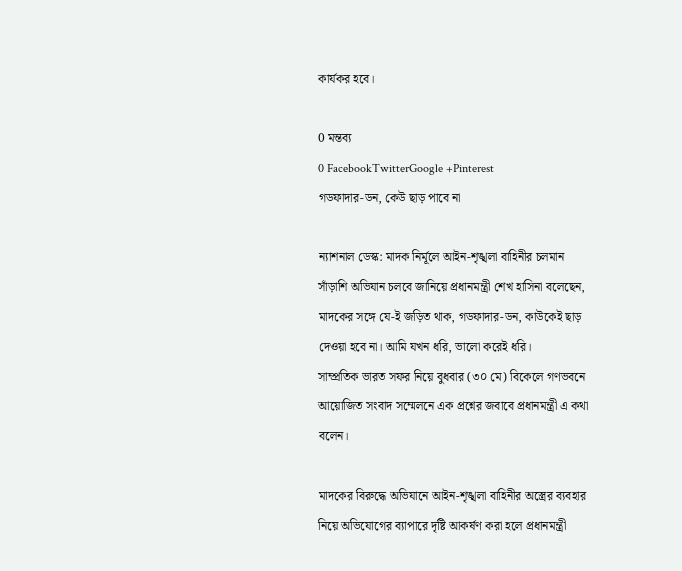কার্যকর হবে।

0 মন্তব্য
0 FacebookTwitterGoogle +Pinterest
গডফাদার-ডন, কেউ ছাড় পাবে না

ন্যাশনাল ডেস্ক: মাদক নির্মূলে আইন-শৃঙ্খলা বাহিনীর চলমান সাঁড়াশি অভিযান চলবে জানিয়ে প্রধানমন্ত্রী শেখ হাসিনা বলেছেন, মাদকের সঙ্গে যে-ই জড়িত থাক, গডফাদার-ডন, কাউকেই ছাড় দেওয়া হবে না। আমি যখন ধরি, ভালো করেই ধরি।
সাম্প্রতিক ভারত সফর নিয়ে বুধবার (৩০ মে) বিকেলে গণভবনে আয়োজিত সংবাদ সম্মেলনে এক প্রশ্নের জবাবে প্রধানমন্ত্রী এ কথা বলেন।

মাদকের বিরুদ্ধে অভিযানে আইন-শৃঙ্খলা বাহিনীর অস্ত্রের ব্যবহার নিয়ে অভিযোগের ব্যাপারে দৃষ্টি আকর্ষণ করা হলে প্রধানমন্ত্রী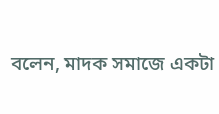বলেন, মাদক সমাজে একটা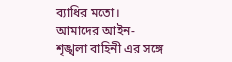ব্যাধির মতো। আমাদের আইন-শৃঙ্খলা বাহিনী এর সঙ্গে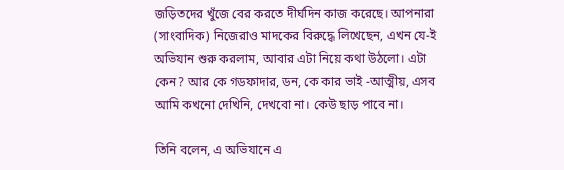জড়িতদের খুঁজে বের করতে দীর্ঘদিন কাজ করেছে। আপনারা (সাংবাদিক) নিজেরাও মাদকের বিরুদ্ধে লিখেছেন, এখন যে-ই অভিযান শুরু করলাম, আবার এটা নিয়ে কথা উঠলো। এটা কেন? আর কে গডফাদার, ডন, কে কার ভাই -আত্মীয়, এসব আমি কখনো দেখিনি, দেখবো না। কেউ ছাড় পাবে না।

তিনি বলেন, এ অভিযানে এ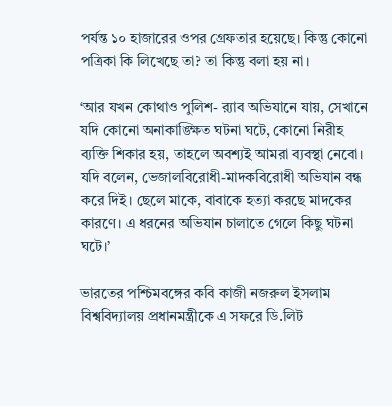পর্যন্ত ১০ হাজারের ওপর গ্রেফতার হয়েছে। কিন্তু কোনো পত্রিকা কি লিখেছে তা? তা কিন্তু বলা হয় না।

‘আর যখন কোথাও পুলিশ- র‍্যাব অভিযানে যায়, সেখানে যদি কোনো অনাকাঙ্ক্ষিত ঘটনা ঘটে, কোনো নিরীহ ব্যক্তি শিকার হয়, তাহলে অবশ্যই আমরা ব্যবস্থা নেবো। যদি বলেন, ভেজালবিরোধী-মাদকবিরোধী অভিযান বন্ধ করে দিই। ছেলে মাকে, বাবাকে হত্যা করছে মাদকের কারণে। এ ধরনের অভিযান চালাতে গেলে কিছু ঘটনা ঘটে।’

ভারতের পশ্চিমবঙ্গের কবি কাজী নজরুল ইসলাম বিশ্ববিদ্যালয় প্রধানমন্ত্রীকে এ সফরে ডি.লিট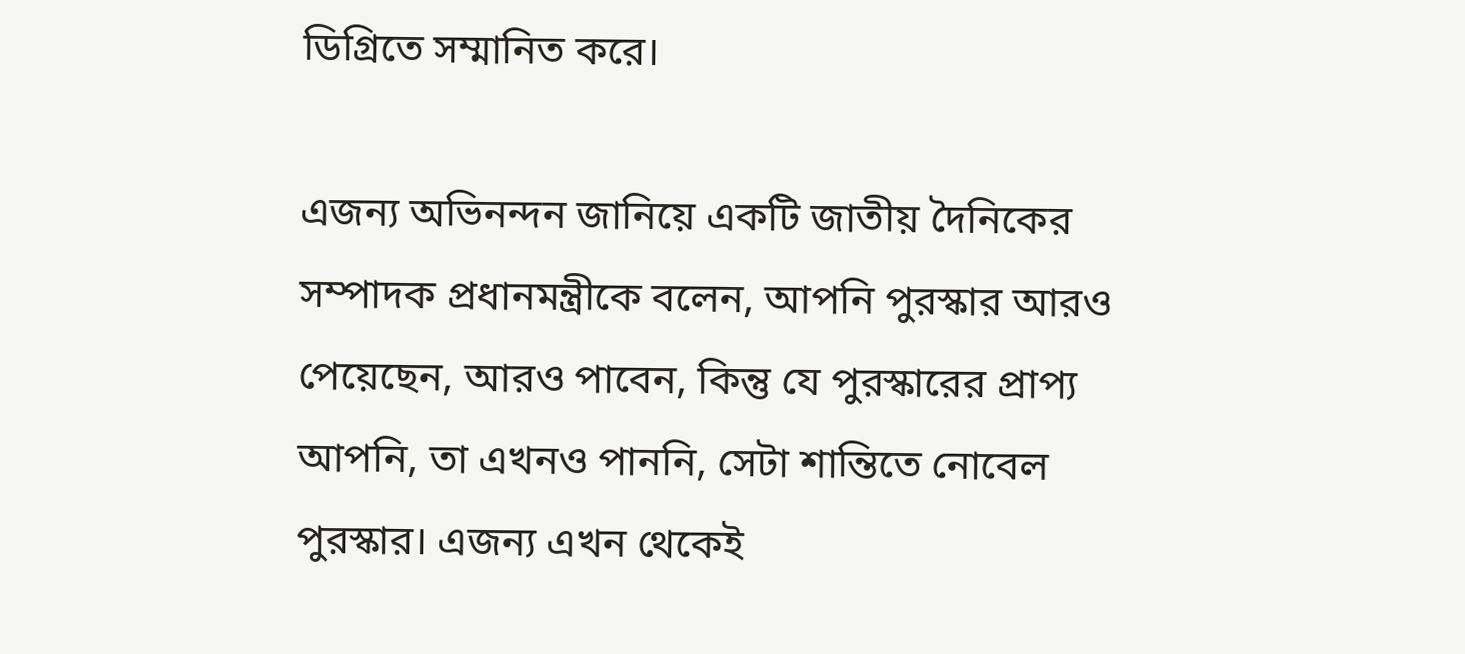ডিগ্রিতে সম্মানিত করে।

এজন্য অভিনন্দন জানিয়ে একটি জাতীয় দৈনিকের সম্পাদক প্রধানমন্ত্রীকে বলেন, আপনি পুরস্কার আরও পেয়েছেন, আরও পাবেন, কিন্তু যে পুরস্কারের প্রাপ্য আপনি, তা এখনও পাননি, সেটা শান্তিতে নোবেল পুরস্কার। এজন্য এখন থেকেই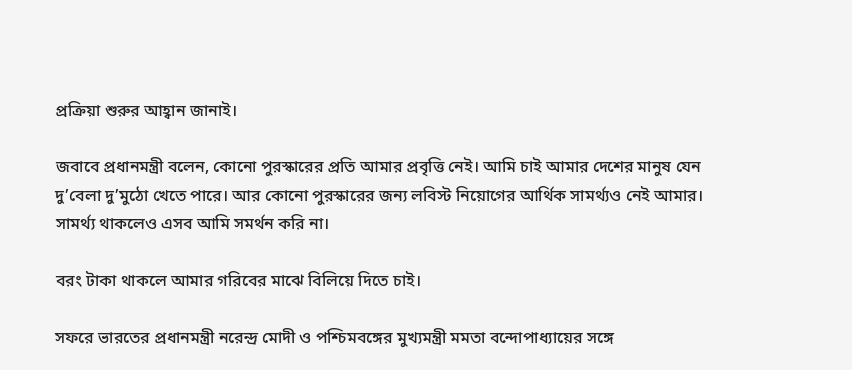প্রক্রিয়া শুরুর আহ্বান জানাই।

জবাবে প্রধানমন্ত্রী বলেন, কোনো পুরস্কারের প্রতি আমার প্রবৃত্তি নেই। আমি চাই আমার দেশের মানুষ যেন দু’বেলা দু’মুঠো খেতে পারে। আর কোনো পুরস্কারের জন্য লবিস্ট নিয়োগের আর্থিক সামর্থ্যও নেই আমার। সামর্থ্য থাকলেও এসব আমি সমর্থন করি না।

বরং টাকা থাকলে আমার গরিবের মাঝে বিলিয়ে দিতে চাই।

সফরে ভারতের প্রধানমন্ত্রী নরেন্দ্র মোদী ও পশ্চিমবঙ্গের মুখ্যমন্ত্রী মমতা বন্দোপাধ্যায়ের সঙ্গে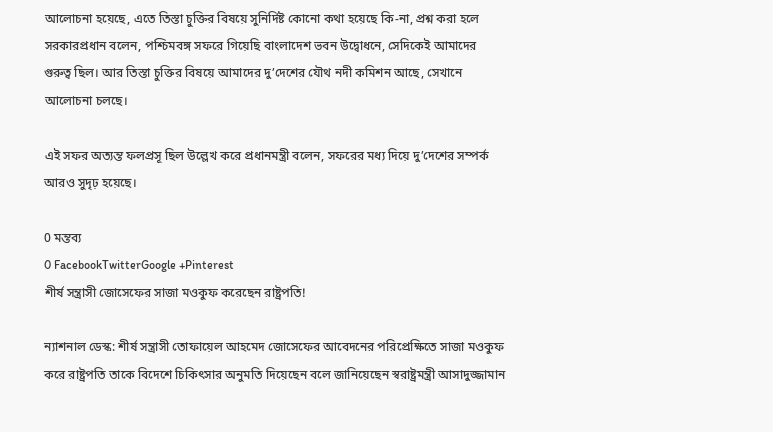আলোচনা হয়েছে, এতে তিস্তা চুক্তির বিষয়ে সুনির্দিষ্ট কোনো কথা হয়েছে কি-না, প্রশ্ন করা হলে সরকারপ্রধান বলেন, পশ্চিমবঙ্গ সফরে গিয়েছি বাংলাদেশ ভবন উদ্বোধনে, সেদিকেই আমাদের গুরুত্ব ছিল। আর তিস্তা চুক্তির বিষয়ে আমাদের দু’দেশের যৌথ নদী কমিশন আছে, সেখানে আলোচনা চলছে।

এই সফর অত্যন্ত ফলপ্রসূ ছিল উল্লেখ করে প্রধানমন্ত্রী বলেন, সফরের মধ্য দিয়ে দু’দেশের সম্পর্ক আরও সুদৃঢ় হয়েছে।

0 মন্তব্য
0 FacebookTwitterGoogle +Pinterest
শীর্ষ সন্ত্রাসী জোসেফের সাজা মওকুফ করেছেন রাষ্ট্রপতি!

ন্যাশনাল ডেস্ক: শীর্ষ সন্ত্রাসী তোফায়েল আহমেদ জোসেফের আবেদনের পরিপ্রেক্ষিতে সাজা মওকুফ করে রাষ্ট্রপতি তাকে বিদেশে চিকিৎসার অনুমতি দিয়েছেন বলে জানিয়েছেন স্বরাষ্ট্রমন্ত্রী আসাদুজ্জামান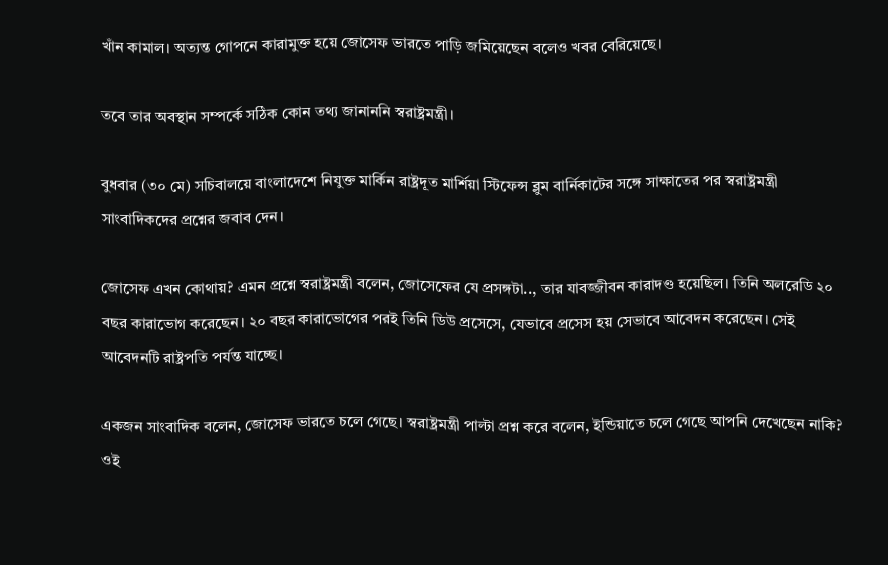খাঁন কামাল। অত্যন্ত গোপনে কারামুক্ত হয়ে জোসেফ ভারতে পাড়ি জমিয়েছেন বলেও খবর বেরিয়েছে।

তবে তার অবস্থান সম্পর্কে সঠিক কোন তথ্য জানাননি স্বরাষ্ট্রমন্ত্রী।

বুধবার (৩০ মে) সচিবালয়ে বাংলাদেশে নিযুক্ত মার্কিন রাষ্ট্রদূত মার্শিয়া স্টিফেন্স ব্লুম বার্নিকাটের সঙ্গে সাক্ষাতের পর স্বরাষ্ট্রমন্ত্রী সাংবাদিকদের প্রশ্নের জবাব দেন।

জোসেফ এখন কোথায়? এমন প্রশ্নে স্বরাষ্ট্রমন্ত্রী বলেন, জোসেফের যে প্রসঙ্গটা.., তার যাবজ্জীবন কারাদণ্ড হয়েছিল। তিনি অলরেডি ২০ বছর কারাভোগ করেছেন। ২০ বছর কারাভোগের পরই তিনি ডিউ প্রসেসে, যেভাবে প্রসেস হয় সেভাবে আবেদন করেছেন। সেই আবেদনটি রাষ্ট্রপতি পর্যন্ত যাচ্ছে।

একজন সাংবাদিক বলেন, জোসেফ ভারতে চলে গেছে। স্বরাষ্ট্রমন্ত্রী পাল্টা প্রশ্ন করে বলেন, ইন্ডিয়াতে চলে গেছে আপনি দেখেছেন নাকি? ওই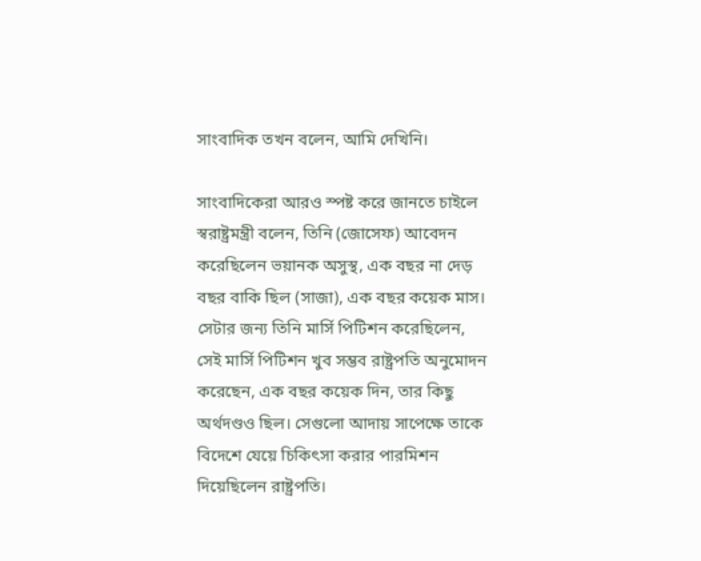সাংবাদিক তখন বলেন, আমি দেখিনি।

সাংবাদিকেরা আরও স্পষ্ট করে জানতে চাইলে স্বরাষ্ট্রমন্ত্রী বলেন, তিনি (জোসেফ) আবেদন করেছিলেন ভয়ানক অসুস্থ, এক বছর না দেড় বছর বাকি ছিল (সাজা), এক বছর কয়েক মাস। সেটার জন্য তিনি মার্সি পিটিশন করেছিলেন, সেই মার্সি পিটিশন খুব সম্ভব রাষ্ট্রপতি অনুমোদন করেছেন, এক বছর কয়েক দিন, তার কিছু অর্থদণ্ডও ছিল। সেগুলো আদায় সাপেক্ষে তাকে বিদেশে যেয়ে চিকিৎসা করার পারমিশন দিয়েছিলেন রাষ্ট্রপতি।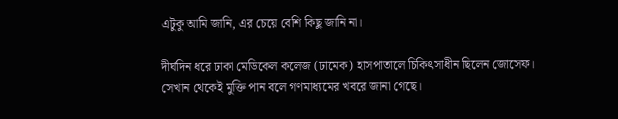এটুকু আমি জানি, এর চেয়ে বেশি কিছু জানি না।

দীর্ঘদিন ধরে ঢাকা মেডিকেল কলেজ (ঢামেক) হাসপাতালে চিকিৎসাধীন ছিলেন জোসেফ। সেখান থেকেই মুক্তি পান বলে গণমাধ্যমের খবরে জানা গেছে।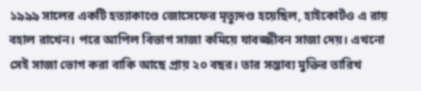১৯৯৯ সালের একটি হত্যাকাণ্ডে জোসেফের মৃত্যুদণ্ড হয়েছিল, হাইকোর্টও এ রায় বহাল রাখেন। পরে আপিল বিভাগ সাজা কমিয়ে যাবজ্জীবন সাজা দেয়। এখনো সেই সাজা ভোগ করা বাকি আছে প্রায় ২০ বছর। তার সম্ভাব্য মুক্তির তারিখ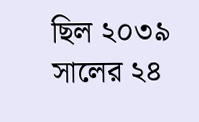ছিল ২০৩৯ সালের ২৪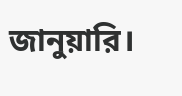জানুয়ারি।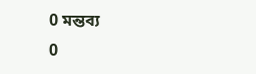0 মন্তব্য
0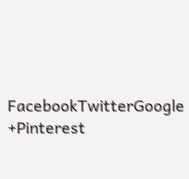FacebookTwitterGoogle +Pinterest